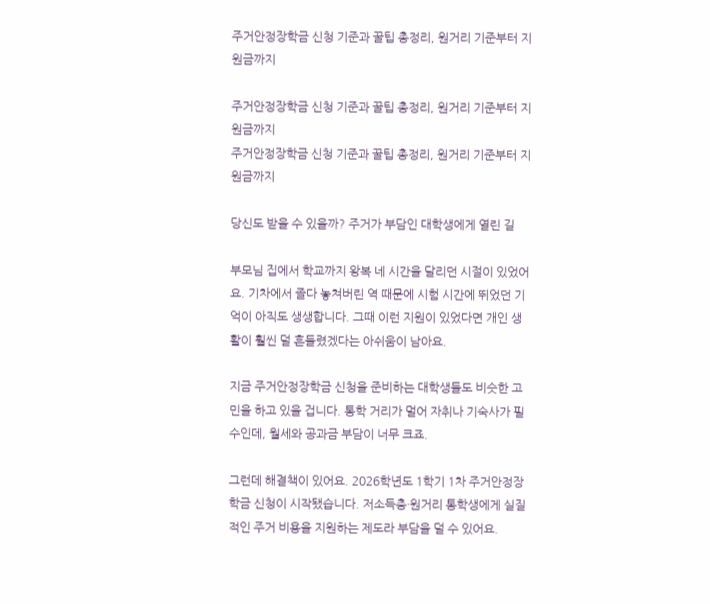주거안정장학금 신청 기준과 꿀팁 총정리, 원거리 기준부터 지원금까지

주거안정장학금 신청 기준과 꿀팁 총정리, 원거리 기준부터 지원금까지
주거안정장학금 신청 기준과 꿀팁 총정리, 원거리 기준부터 지원금까지

당신도 받을 수 있을까? 주거가 부담인 대학생에게 열린 길

부모님 집에서 학교까지 왕복 네 시간을 달리던 시절이 있었어요. 기차에서 졸다 놓쳐버린 역 때문에 시험 시간에 뛰었던 기억이 아직도 생생합니다. 그때 이런 지원이 있었다면 개인 생활이 훨씬 덜 흔들렸겠다는 아쉬움이 남아요.

지금 주거안정장학금 신청을 준비하는 대학생들도 비슷한 고민을 하고 있을 겁니다. 통학 거리가 멀어 자취나 기숙사가 필수인데, 월세와 공과금 부담이 너무 크죠.

그런데 해결책이 있어요. 2026학년도 1학기 1차 주거안정장학금 신청이 시작됐습니다. 저소득층·원거리 통학생에게 실질적인 주거 비용을 지원하는 제도라 부담을 덜 수 있어요.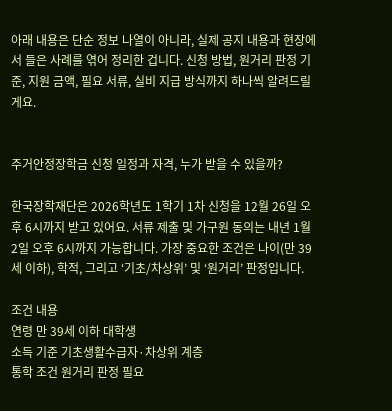아래 내용은 단순 정보 나열이 아니라, 실제 공지 내용과 현장에서 들은 사례를 엮어 정리한 겁니다. 신청 방법, 원거리 판정 기준, 지원 금액, 필요 서류, 실비 지급 방식까지 하나씩 알려드릴게요.


주거안정장학금 신청 일정과 자격, 누가 받을 수 있을까?

한국장학재단은 2026학년도 1학기 1차 신청을 12월 26일 오후 6시까지 받고 있어요. 서류 제출 및 가구원 동의는 내년 1월 2일 오후 6시까지 가능합니다. 가장 중요한 조건은 나이(만 39세 이하), 학적, 그리고 ‘기초/차상위’ 및 ‘원거리’ 판정입니다.

조건 내용
연령 만 39세 이하 대학생
소득 기준 기초생활수급자·차상위 계층
통학 조건 원거리 판정 필요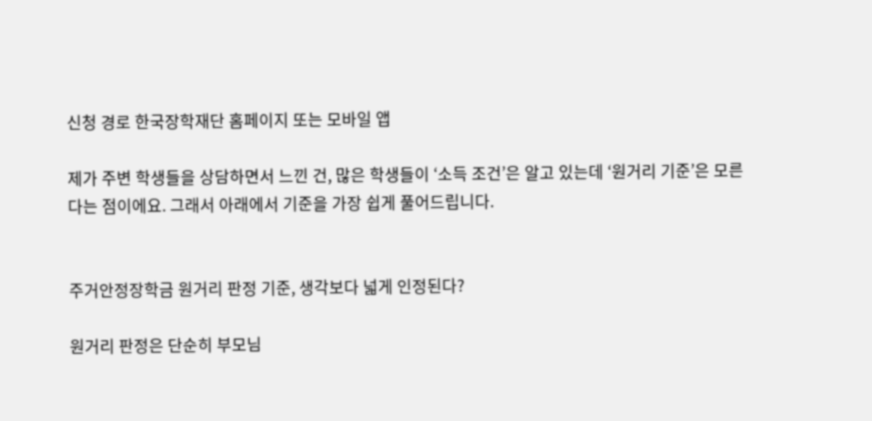신청 경로 한국장학재단 홈페이지 또는 모바일 앱

제가 주변 학생들을 상담하면서 느낀 건, 많은 학생들이 ‘소득 조건’은 알고 있는데 ‘원거리 기준’은 모른다는 점이에요. 그래서 아래에서 기준을 가장 쉽게 풀어드립니다.


주거안정장학금 원거리 판정 기준, 생각보다 넓게 인정된다?

원거리 판정은 단순히 부모님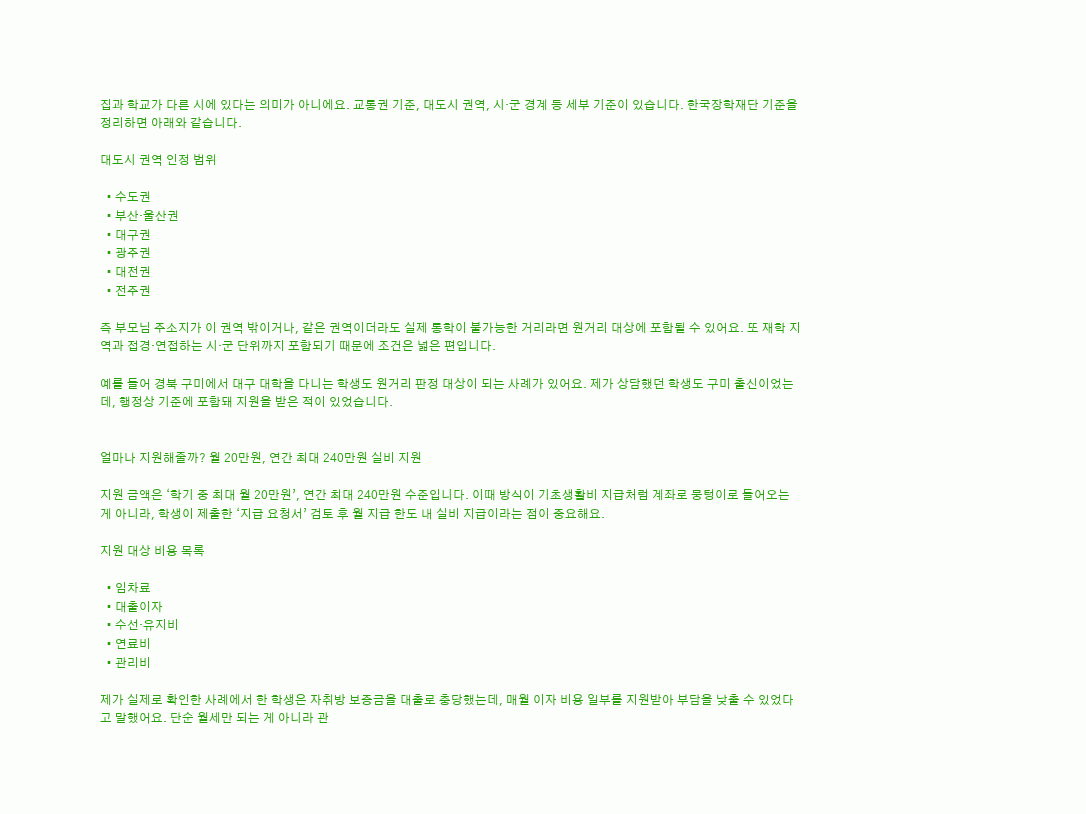집과 학교가 다른 시에 있다는 의미가 아니에요. 교통권 기준, 대도시 권역, 시·군 경계 등 세부 기준이 있습니다. 한국장학재단 기준을 정리하면 아래와 같습니다.

대도시 권역 인정 범위

  • 수도권
  • 부산·울산권
  • 대구권
  • 광주권
  • 대전권
  • 전주권

즉 부모님 주소지가 이 권역 밖이거나, 같은 권역이더라도 실제 통학이 불가능한 거리라면 원거리 대상에 포함될 수 있어요. 또 재학 지역과 접경·연접하는 시·군 단위까지 포함되기 때문에 조건은 넓은 편입니다.

예를 들어 경북 구미에서 대구 대학을 다니는 학생도 원거리 판정 대상이 되는 사례가 있어요. 제가 상담했던 학생도 구미 출신이었는데, 행정상 기준에 포함돼 지원을 받은 적이 있었습니다.


얼마나 지원해줄까? 월 20만원, 연간 최대 240만원 실비 지원

지원 금액은 ‘학기 중 최대 월 20만원’, 연간 최대 240만원 수준입니다. 이때 방식이 기초생활비 지급처럼 계좌로 뭉텅이로 들어오는 게 아니라, 학생이 제출한 ‘지급 요청서’ 검토 후 월 지급 한도 내 실비 지급이라는 점이 중요해요.

지원 대상 비용 목록

  • 임차료
  • 대출이자
  • 수선·유지비
  • 연료비
  • 관리비

제가 실제로 확인한 사례에서 한 학생은 자취방 보증금을 대출로 충당했는데, 매월 이자 비용 일부를 지원받아 부담을 낮출 수 있었다고 말했어요. 단순 월세만 되는 게 아니라 관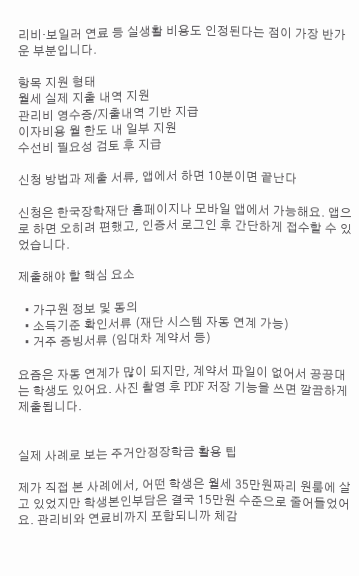리비·보일러 연료 등 실생활 비용도 인정된다는 점이 가장 반가운 부분입니다.

항목 지원 형태
월세 실제 지출 내역 지원
관리비 영수증/지출내역 기반 지급
이자비용 월 한도 내 일부 지원
수선비 필요성 검토 후 지급

신청 방법과 제출 서류, 앱에서 하면 10분이면 끝난다

신청은 한국장학재단 홈페이지나 모바일 앱에서 가능해요. 앱으로 하면 오히려 편했고, 인증서 로그인 후 간단하게 접수할 수 있었습니다.

제출해야 할 핵심 요소

  • 가구원 정보 및 동의
  • 소득기준 확인서류 (재단 시스템 자동 연계 가능)
  • 거주 증빙서류 (임대차 계약서 등)

요즘은 자동 연계가 많이 되지만, 계약서 파일이 없어서 끙끙대는 학생도 있어요. 사진 촬영 후 PDF 저장 기능을 쓰면 깔끔하게 제출됩니다.


실제 사례로 보는 주거안정장학금 활용 팁

제가 직접 본 사례에서, 어떤 학생은 월세 35만원짜리 원룸에 살고 있었지만 학생본인부담은 결국 15만원 수준으로 줄어들었어요. 관리비와 연료비까지 포함되니까 체감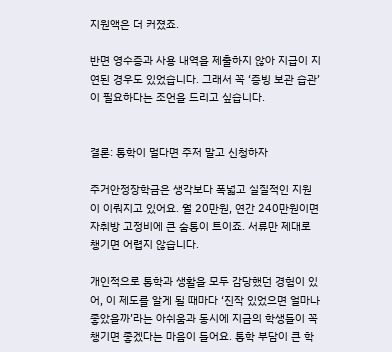지원액은 더 커졌죠.

반면 영수증과 사용 내역을 제출하지 않아 지급이 지연된 경우도 있었습니다. 그래서 꼭 ‘증빙 보관 습관’이 필요하다는 조언을 드리고 싶습니다.


결론: 통학이 멀다면 주저 말고 신청하자

주거안정장학금은 생각보다 폭넓고 실질적인 지원이 이뤄지고 있어요. 월 20만원, 연간 240만원이면 자취방 고정비에 큰 숨통이 트이죠. 서류만 제대로 챙기면 어렵지 않습니다.

개인적으로 통학과 생활을 모두 감당했던 경험이 있어, 이 제도를 알게 될 때마다 ‘진작 있었으면 얼마나 좋았을까’라는 아쉬움과 동시에 지금의 학생들이 꼭 챙기면 좋겠다는 마음이 들어요. 통학 부담이 큰 학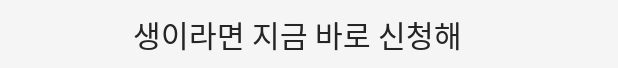생이라면 지금 바로 신청해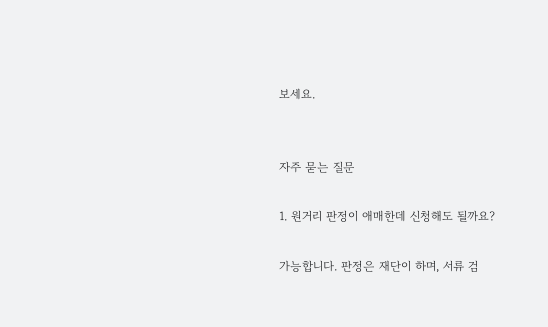보세요.


자주 묻는 질문

1. 원거리 판정이 애매한데 신청해도 될까요?

가능합니다. 판정은 재단이 하며, 서류 검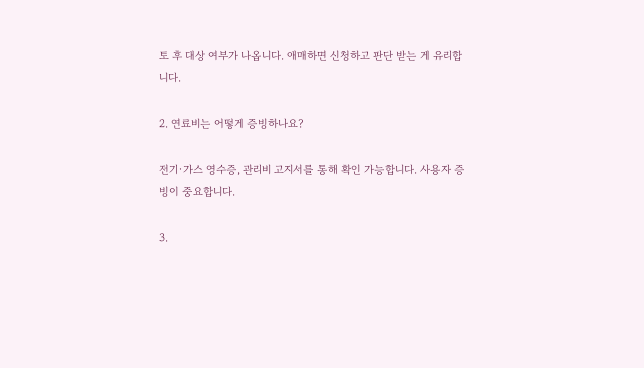토 후 대상 여부가 나옵니다. 애매하면 신청하고 판단 받는 게 유리합니다.

2. 연료비는 어떻게 증빙하나요?

전기·가스 영수증, 관리비 고지서를 통해 확인 가능합니다. 사용자 증빙이 중요합니다.

3.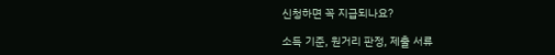신청하면 꼭 지급되나요?

소득 기준, 원거리 판정, 제출 서류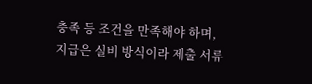충족 등 조건을 만족해야 하며, 지급은 실비 방식이라 제출 서류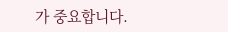가 중요합니다.